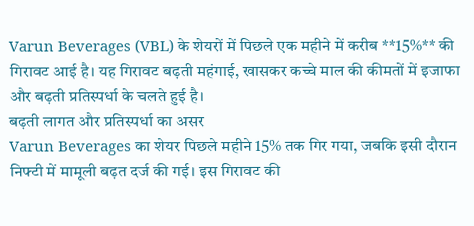Varun Beverages (VBL) के शेयरों में पिछले एक महीने में करीब **15%** की गिरावट आई है। यह गिरावट बढ़ती महंगाई, खासकर कच्चे माल की कीमतों में इजाफा और बढ़ती प्रतिस्पर्धा के चलते हुई है।
बढ़ती लागत और प्रतिस्पर्धा का असर
Varun Beverages का शेयर पिछले महीने 15% तक गिर गया, जबकि इसी दौरान निफ्टी में मामूली बढ़त दर्ज की गई। इस गिरावट की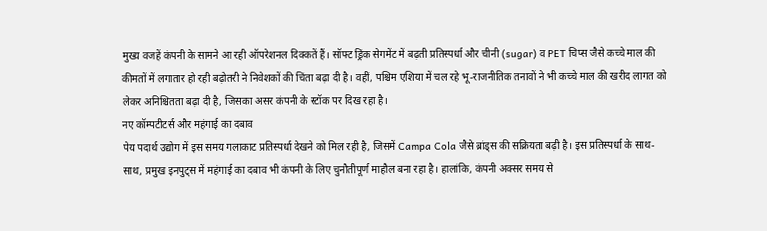मुख्य वजहें कंपनी के सामने आ रही ऑपरेशनल दिक्कतें हैं। सॉफ्ट ड्रिंक सेगमेंट में बढ़ती प्रतिस्पर्धा और चीनी (sugar) व PET चिप्स जैसे कच्चे माल की कीमतों में लगातार हो रही बढ़ोतरी ने निवेशकों की चिंता बढ़ा दी है। वहीं, पश्चिम एशिया में चल रहे भू-राजनीतिक तनावों ने भी कच्चे माल की खरीद लागत को लेकर अनिश्चितता बढ़ा दी है, जिसका असर कंपनी के स्टॉक पर दिख रहा है।
नए कॉम्पटीटर्स और महंगाई का दबाव
पेय पदार्थ उद्योग में इस समय गलाकाट प्रतिस्पर्धा देखने को मिल रही है, जिसमें Campa Cola जैसे ब्रांड्स की सक्रियता बढ़ी है। इस प्रतिस्पर्धा के साथ-साथ, प्रमुख इनपुट्स में महंगाई का दबाव भी कंपनी के लिए चुनौतीपूर्ण माहौल बना रहा है। हालांकि, कंपनी अक्सर समय से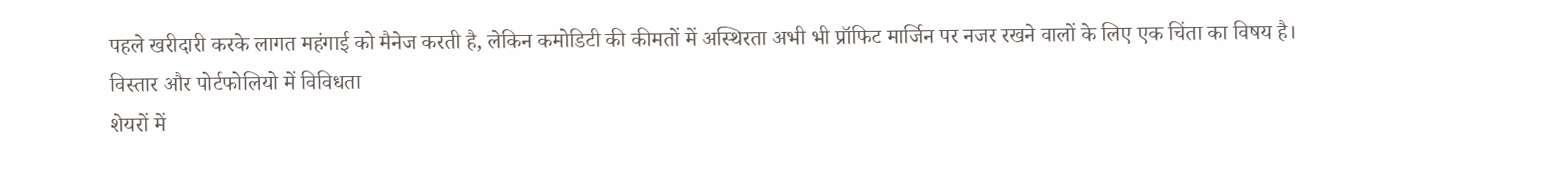पहले खरीदारी करके लागत महंगाई को मैनेज करती है, लेकिन कमोडिटी की कीमतों में अस्थिरता अभी भी प्रॉफिट मार्जिन पर नजर रखने वालों के लिए एक चिंता का विषय है।
विस्तार और पोर्टफोलियो में विविधता
शेयरों में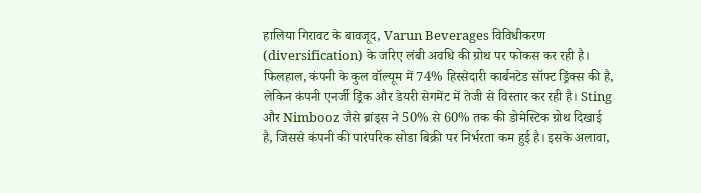हालिया गिरावट के बावजूद, Varun Beverages विविधीकरण (diversification) के जरिए लंबी अवधि की ग्रोथ पर फोकस कर रही है। फिलहाल, कंपनी के कुल वॉल्यूम में 74% हिस्सेदारी कार्बनटेड सॉफ्ट ड्रिंक्स की है, लेकिन कंपनी एनर्जी ड्रिंक और डेयरी सेगमेंट में तेजी से विस्तार कर रही है। Sting और Nimbooz जैसे ब्रांड्स ने 50% से 60% तक की डोमेस्टिक ग्रोथ दिखाई है, जिससे कंपनी की पारंपरिक सोडा बिक्री पर निर्भरता कम हुई है। इसके अलावा,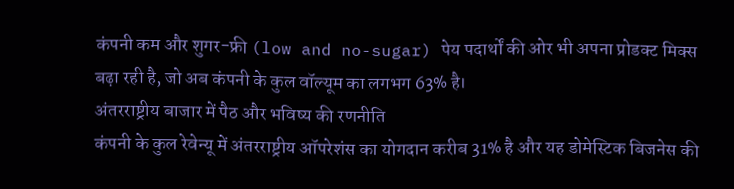कंपनी कम और शुगर-फ्री (low and no-sugar) पेय पदार्थों की ओर भी अपना प्रोडक्ट मिक्स बढ़ा रही है, जो अब कंपनी के कुल वॉल्यूम का लगभग 63% है।
अंतरराष्ट्रीय बाजार में पैठ और भविष्य की रणनीति
कंपनी के कुल रेवेन्यू में अंतरराष्ट्रीय ऑपरेशंस का योगदान करीब 31% है और यह डोमेस्टिक बिजनेस की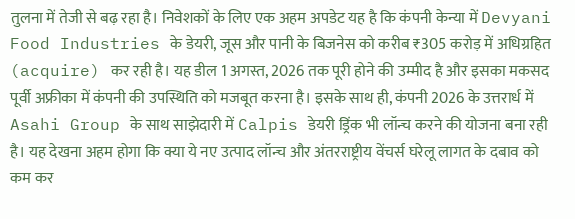तुलना में तेजी से बढ़ रहा है। निवेशकों के लिए एक अहम अपडेट यह है कि कंपनी केन्या में Devyani Food Industries के डेयरी, जूस और पानी के बिजनेस को करीब ₹305 करोड़ में अधिग्रहित (acquire) कर रही है। यह डील 1 अगस्त, 2026 तक पूरी होने की उम्मीद है और इसका मकसद पूर्वी अफ्रीका में कंपनी की उपस्थिति को मजबूत करना है। इसके साथ ही, कंपनी 2026 के उत्तरार्ध में Asahi Group के साथ साझेदारी में Calpis डेयरी ड्रिंक भी लॉन्च करने की योजना बना रही है। यह देखना अहम होगा कि क्या ये नए उत्पाद लॉन्च और अंतरराष्ट्रीय वेंचर्स घरेलू लागत के दबाव को कम कर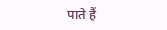पाते हैं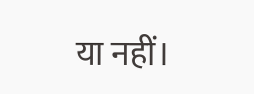या नहीं।